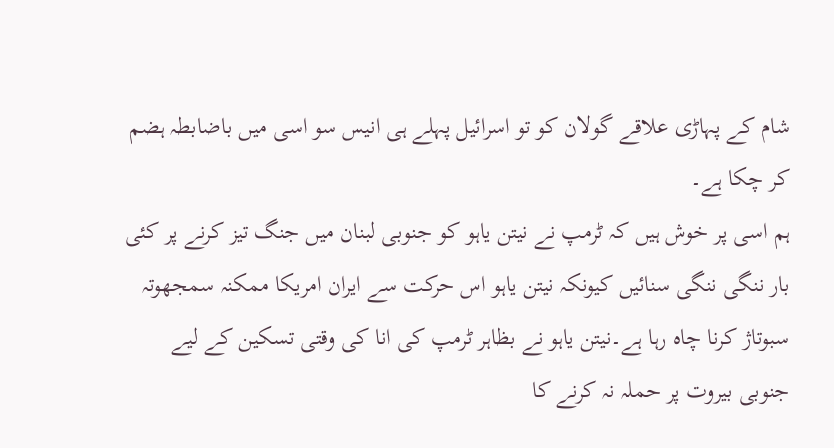شام کے پہاڑی علاقے گولان کو تو اسرائیل پہلے ہی انیس سو اسی میں باضابطہ ہضم کر چکا ہے۔
ہم اسی پر خوش ہیں کہ ٹرمپ نے نیتن یاہو کو جنوبی لبنان میں جنگ تیز کرنے پر کئی بار ننگی ننگی سنائیں کیونکہ نیتن یاہو اس حرکت سے ایران امریکا ممکنہ سمجھوتہ سبوتاژ کرنا چاہ رہا ہے۔نیتن یاہو نے بظاہر ٹرمپ کی انا کی وقتی تسکین کے لیے جنوبی بیروت پر حملہ نہ کرنے کا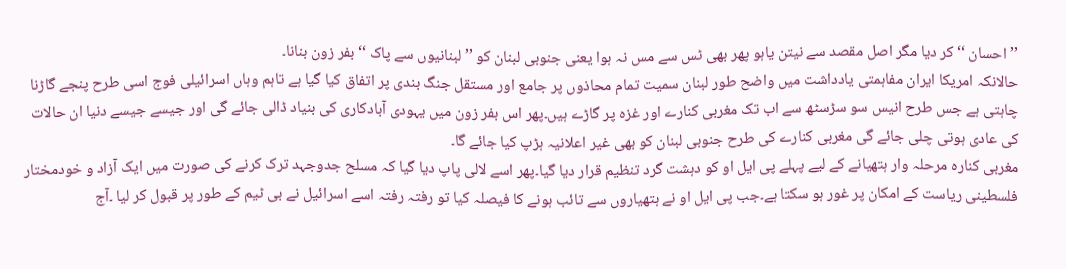’’ احسان ‘‘ کر دیا مگر اصل مقصد سے نیتن یاہو پھر بھی ٹس سے مس نہ ہوا یعنی جنوبی لبنان کو ’’ لبنانیوں سے پاک ‘‘ بفر زون بنانا۔
حالانکہ امریکا ایران مفاہمتی یادداشت میں واضح طور لبنان سمیت تمام محاذوں پر جامع اور مستقل جنگ بندی پر اتفاق کیا گیا ہے تاہم وہاں اسرائیلی فوج اسی طرح پنجے گاڑنا چاہتی ہے جس طرح انیس سو سڑسٹھ سے اب تک مغربی کنارے اور غزہ پر گاڑے ہیں۔پھر اس بفر زون میں یہودی آبادکاری کی بنیاد ڈالی جائے گی اور جیسے جیسے دنیا ان حالات کی عادی ہوتی چلی جائے گی مغربی کنارے کی طرح جنوبی لبنان کو بھی غیر اعلانیہ ہڑپ کیا جائے گا۔
مغربی کنارہ مرحلہ وار ہتھیانے کے لیے پہلے پی ایل او کو دہشت گرد تنظیم قرار دیا گیا۔پھر اسے لالی پاپ دیا گیا کہ مسلح جدوجہد ترک کرنے کی صورت میں ایک آزاد و خودمختار فلسطینی ریاست کے امکان پر غور ہو سکتا ہے۔جب پی ایل او نے ہتھیاروں سے تائب ہونے کا فیصلہ کیا تو رفتہ رفتہ اسے اسرائیل نے بی ٹیم کے طور پر قبول کر لیا ۔آج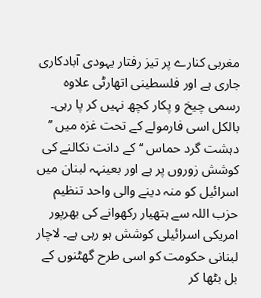مغربی کنارے پر تیز رفتار یہودی آبادکاری جاری ہے اور فلسطینی اتھارٹی علاوہ رسمی چیخ و پکار کچھ نہیں کر پا رہی۔
بالکل اسی فارمولے کے تحت غزہ میں ’’ دہشت گرد حماس ‘‘ کے دانت نکالنے کی کوشش زوروں پر ہے اور بعینہہ لبنان میں اسرائیل کو منہ دینے والی واحد تنظیم حزب اللہ سے ہتھیار رکھوانے کی بھرپور امریکی اسرائیلی کوشش ہو رہی ہے۔ لاچار لبنانی حکومت کو اسی طرح گھٹنوں کے بل بٹھا کر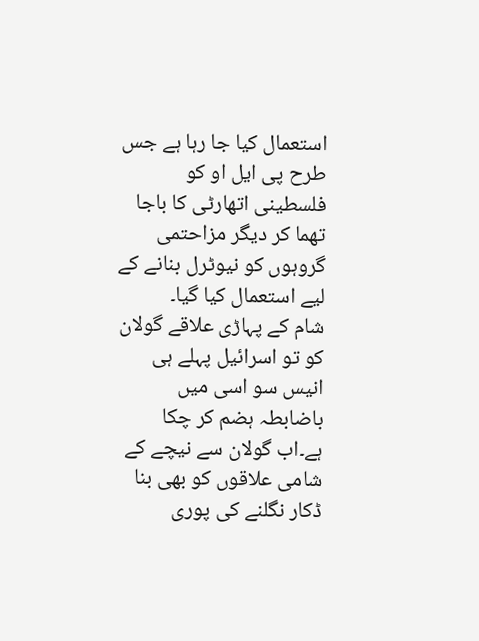استعمال کیا جا رہا ہے جس طرح پی ایل او کو فلسطینی اتھارٹی کا باجا تھما کر دیگر مزاحتمی گروہوں کو نیوٹرل بنانے کے لیے استعمال کیا گیا۔
شام کے پہاڑی علاقے گولان کو تو اسرائیل پہلے ہی انیس سو اسی میں باضابطہ ہضم کر چکا ہے۔اب گولان سے نیچے کے شامی علاقوں کو بھی بنا ڈکار نگلنے کی پوری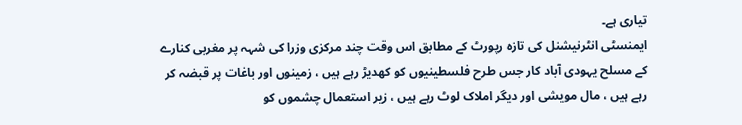تیاری ہے۔
ایمنسٹی انٹرنیشنل کی تازہ رپورٹ کے مطابق اس وقت چند مرکزی وزرا کی شہہ پر مغربی کنارے کے مسلح یہودی آباد کار جس طرح فلسطینیوں کو کھدیڑ رہے ہیں ، زمینوں اور باغات پر قبضہ کر رہے ہیں ، مال مویشی اور دیگر املاک لوٹ رہے ہیں ، زیر استعمال چشموں کو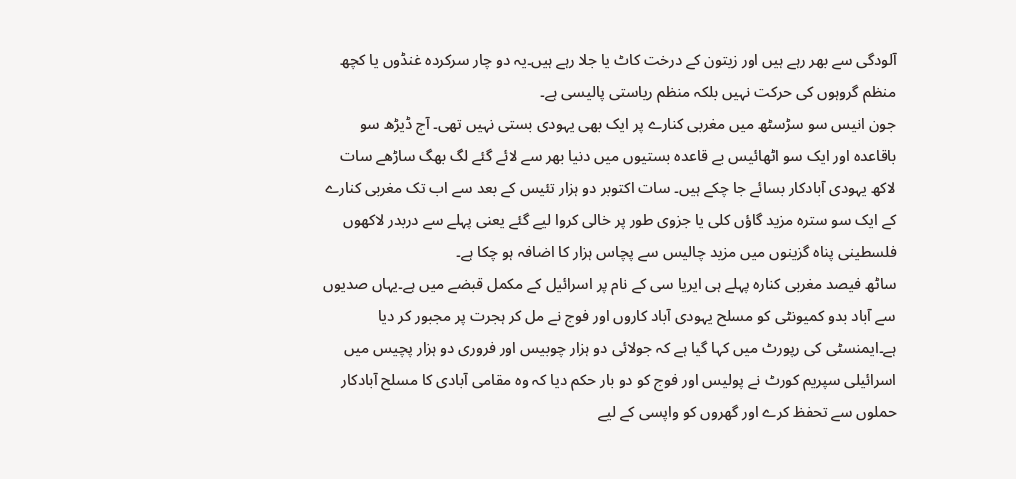آلودگی سے بھر رہے ہیں اور زیتون کے درخت کاٹ یا جلا رہے ہیں۔یہ دو چار سرکردہ غنڈوں یا کچھ منظم گروہوں کی حرکت نہیں بلکہ منظم ریاستی پالیسی ہے۔
جون انیس سو سڑسٹھ میں مغربی کنارے پر ایک بھی یہودی بستی نہیں تھی۔ آج ڈیڑھ سو باقاعدہ اور ایک سو اٹھائیس بے قاعدہ بستیوں میں دنیا بھر سے لائے گئے لگ بھگ ساڑھے سات لاکھ یہودی آبادکار بسائے جا چکے ہیں۔ سات اکتوبر دو ہزار تئیس کے بعد سے اب تک مغربی کنارے کے ایک سو سترہ مزید گاؤں کلی یا جزوی طور پر خالی کروا لیے گئے یعنی پہلے سے دربدر لاکھوں فلسطینی پناہ گزینوں میں مزید چالیس سے پچاس ہزار کا اضافہ ہو چکا ہے۔
ساٹھ فیصد مغربی کنارہ پہلے ہی ایریا سی کے نام پر اسرائیل کے مکمل قبضے میں ہے۔یہاں صدیوں سے آباد بدو کمیونٹی کو مسلح یہودی آباد کاروں اور فوج نے مل کر ہجرت پر مجبور کر دیا ہے۔ایمنسٹی کی رپورٹ میں کہا گیا ہے کہ جولائی دو ہزار چوبیس اور فروری دو ہزار پچیس میں اسرائیلی سپریم کورٹ نے پولیس اور فوج کو دو بار حکم دیا کہ وہ مقامی آبادی کا مسلح آبادکار حملوں سے تحفظ کرے اور گھروں کو واپسی کے لیے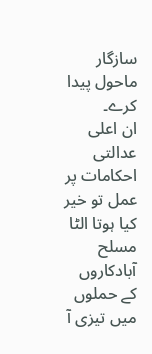سازگار ماحول پیدا کرے۔
ان اعلی عدالتی احکامات پر عمل تو خیر کیا ہوتا الٹا مسلح آبادکاروں کے حملوں میں تیزی آ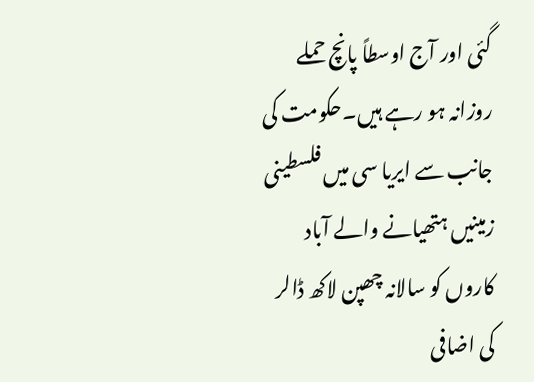گئی اور آج اوسطاً پانچ حملے روزانہ ہو رہے ہیں۔حکومت کی جانب سے ایریا سی میں فلسطینی زمینیں ہتھیانے والے آباد کاروں کو سالانہ چھپن لاکھ ڈالر کی اضافی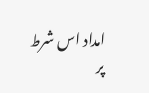امداد اس شرط پر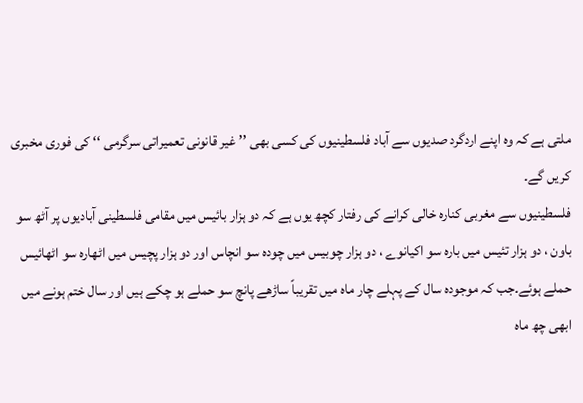ملتی ہے کہ وہ اپنے اردگرد صدیوں سے آباد فلسطینیوں کی کسی بھی ’’ غیر قانونی تعمیراتی سرگرمی ‘‘ کی فوری مخبری کریں گے۔
فلسطینیوں سے مغربی کنارہ خالی کرانے کی رفتار کچھ یوں ہے کہ دو ہزار بائیس میں مقامی فلسطینی آبادیوں پر آٹھ سو باون ، دو ہزار تئیس میں بارہ سو اکیانوے ، دو ہزار چوبیس میں چودہ سو انچاس اور دو ہزار پچیس میں اٹھارہ سو اٹھائیس حملے ہوئے۔جب کہ موجودہ سال کے پہلے چار ماہ میں تقریباً ساڑھے پانچ سو حملے ہو چکے ہیں اور سال ختم ہونے میں ابھی چھ ماہ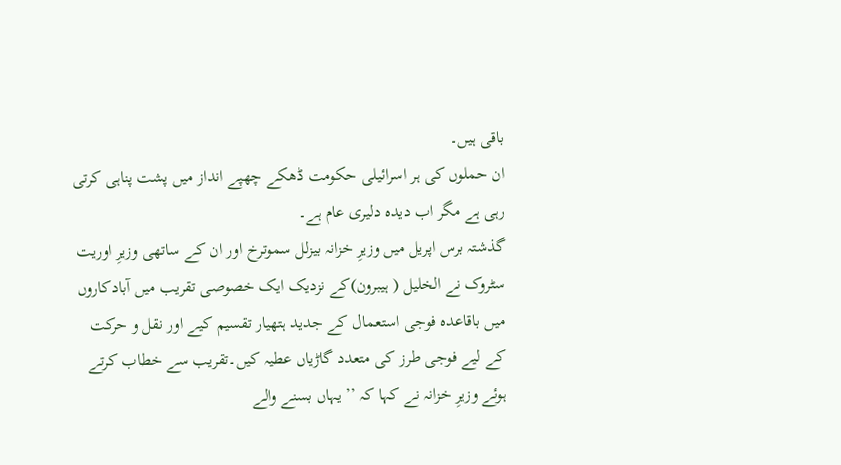باقی ہیں۔
ان حملوں کی ہر اسرائیلی حکومت ڈھکے چھپے انداز میں پشت پناہی کرتی رہی ہے مگر اب دیدہ دلیری عام ہے۔
گذشتہ برس اپریل میں وزیرِ خزانہ بیزلل سموترخ اور ان کے ساتھی وزیرِ اوریت سٹروک نے الخلیل ( ہیبرون)کے نزدیک ایک خصوصی تقریب میں آبادکاروں میں باقاعدہ فوجی استعمال کے جدید ہتھیار تقسیم کیے اور نقل و حرکت کے لیے فوجی طرز کی متعدد گاڑیاں عطیہ کیں۔تقریب سے خطاب کرتے ہوئے وزیرِ خزانہ نے کہا کہ ’’ یہاں بسنے والے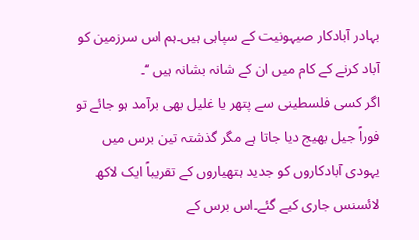بہادر آبادکار صیہونیت کے سپاہی ہیں۔ہم اس سرزمین کو آباد کرنے کے کام میں ان کے شانہ بشانہ ہیں ‘‘۔
اگر کسی فلسطینی سے پتھر یا غلیل بھی برآمد ہو جائے تو فوراً جیل بھیج دیا جاتا ہے مگر گذشتہ تین برس میں یہودی آبادکاروں کو جدید ہتھیاروں کے تقریباً ایک لاکھ لائسنس جاری کیے گئے۔اس برس کے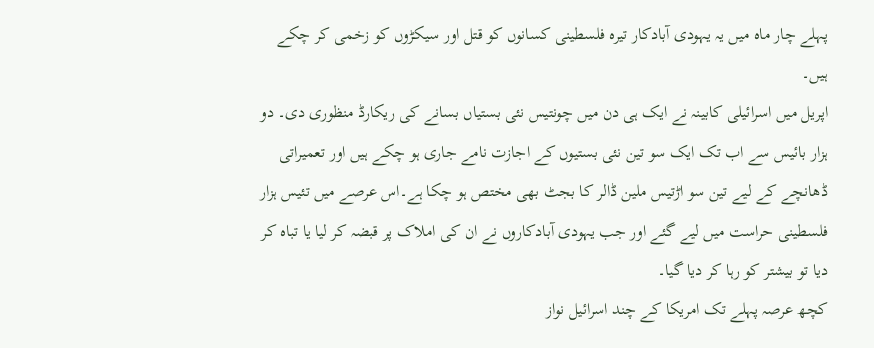پہلے چار ماہ میں یہ یہودی آبادکار تیرہ فلسطینی کسانوں کو قتل اور سیکڑوں کو زخمی کر چکے ہیں۔
اپریل میں اسرائیلی کابینہ نے ایک ہی دن میں چونتیس نئی بستیاں بسانے کی ریکارڈ منظوری دی۔ دو ہزار بائیس سے اب تک ایک سو تین نئی بستیوں کے اجازت نامے جاری ہو چکے ہیں اور تعمیراتی ڈھانچے کے لیے تین سو اڑتیس ملین ڈالر کا بجٹ بھی مختص ہو چکا ہے۔اس عرصے میں تئیس ہزار فلسطینی حراست میں لیے گئے اور جب یہودی آبادکاروں نے ان کی املاک پر قبضہ کر لیا یا تباہ کر دیا تو بیشتر کو رہا کر دیا گیا۔
کچھ عرصہ پہلے تک امریکا کے چند اسرائیل نواز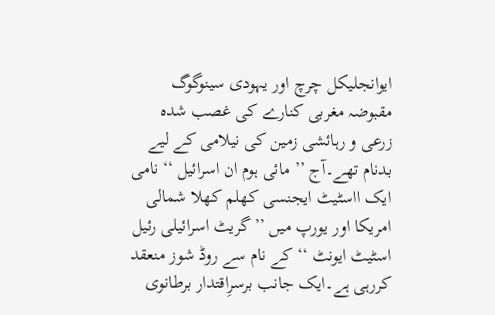ایوانجلیکل چرچ اور یہودی سینوگوگ مقبوضہ مغربی کنارے کی غصب شدہ زرعی و رہائشی زمین کی نیلامی کے لیے بدنام تھے۔آج ’’ مائی ہوم ان اسرائیل ‘‘ نامی ایک ااسٹیٹ ایجنسی کھلم کھلا شمالی امریکا اور یورپ میں ’’گریٹ اسرائیلی رئیل اسٹیٹ ایونٹ ‘‘ کے نام سے روڈ شوز منعقد کررہی ہے۔ایک جانب برسرِاقتدار برطانوی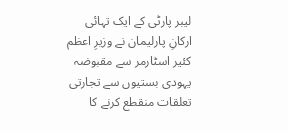لیبر پارٹی کے ایک تہائی ارکانِ پارلیمان نے وزیرِ اعظم کئیر اسٹارمر سے مقبوضہ یہودی بستیوں سے تجارتی تعلقات منقطع کرنے کا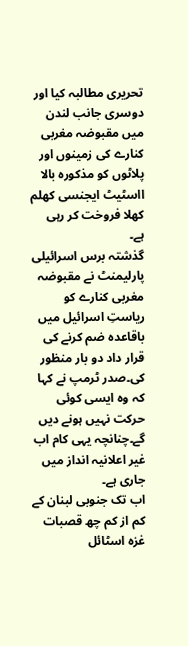تحریری مطالبہ کیا اور دوسری جانب لندن میں مقبوضہ مغربی کنارے کی زمینوں اور پلاٹوں کو مذکورہ بالا ااسٹیٹ ایجنسی کھلم کھلا فروخت کر رہی ہے۔
گذشتہ برس اسرائیلی پارلیمنٹ نے مقبوضہ مغربی کنارے کو ریاستِ اسرائیل میں باقاعدہ ضم کرنے کی قرار داد دو بار منظور کی۔صدر ٹرمپ نے کہا کہ وہ ایسی کوئی حرکت نہیں ہونے دیں گے۔چنانچہ یہی کام اب غیر اعلانیہ انداز میں جاری ہے۔
اب تک جنوبی لبنان کے کم از کم چھ قصبات غزہ اسٹائل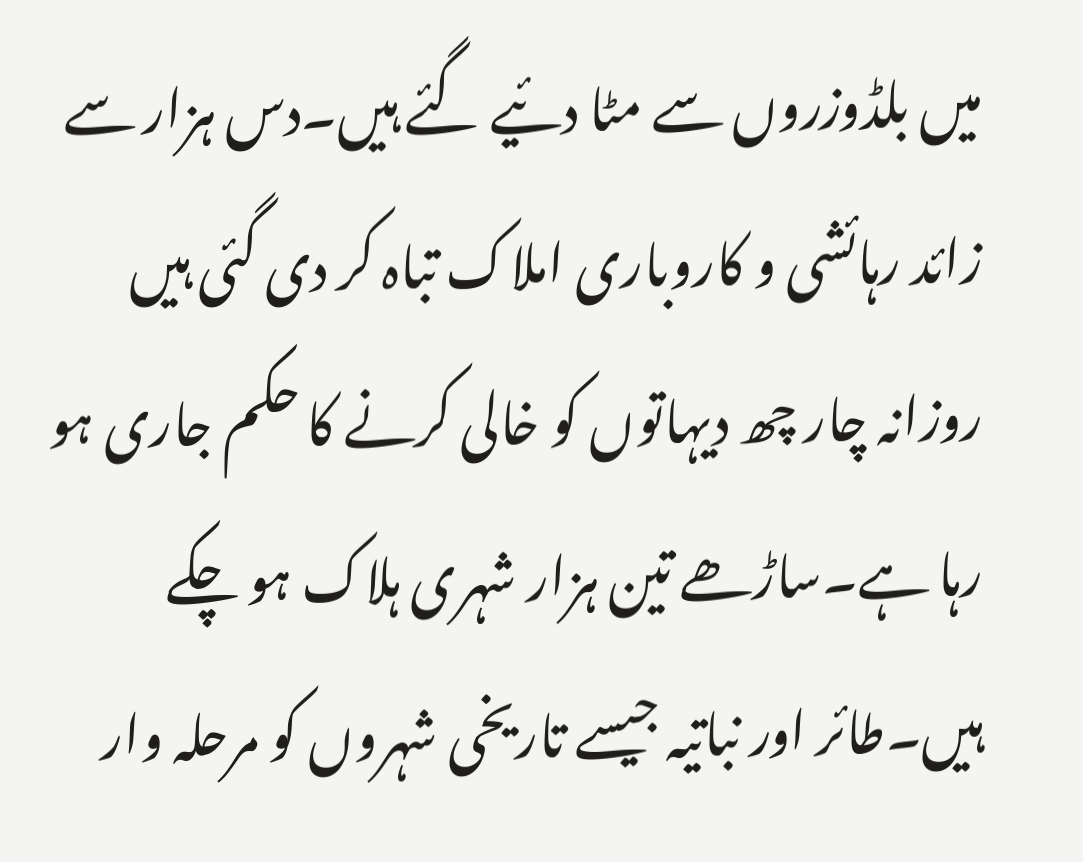میں بلڈوزروں سے مٹا دئیے گئے ہیں۔دس ہزار سے زائد رہائشی و کاروباری املاک تباہ کر دی گئی ہیں روزانہ چار چھ دیہاتوں کو خالی کرنے کا حکم جاری ہو رہا ہے۔ساڑھے تین ہزار شہری ہلاک ہو چکے ہیں۔طائر اور نباتیہ جیسے تاریخی شہروں کو مرحلہ وار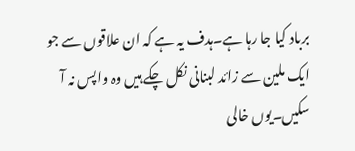برباد کیا جا رہا ہے۔ہدف یہ ہے کہ ان علاقوں سے جو ایک ملین سے زائد لبنانی نکل چکے ہیں وہ واپس نہ آ سکیں۔یوں خالی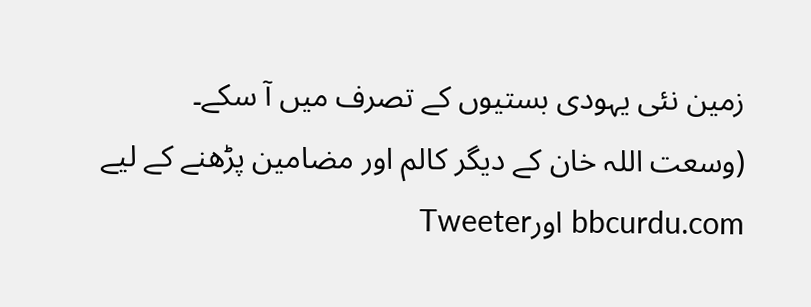زمین نئی یہودی بستیوں کے تصرف میں آ سکے۔
(وسعت اللہ خان کے دیگر کالم اور مضامین پڑھنے کے لیے bbcurdu.com اورTweeter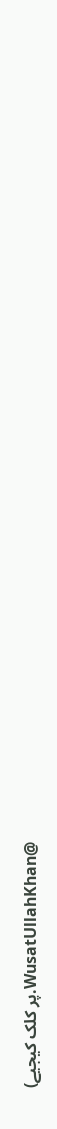@WusatUllahKhan.پر کلک کیجیے)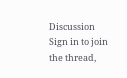Discussion
Sign in to join the thread,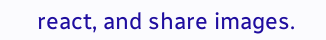react, and share images.